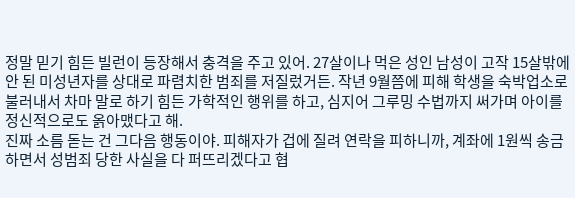정말 믿기 힘든 빌런이 등장해서 충격을 주고 있어. 27살이나 먹은 성인 남성이 고작 15살밖에 안 된 미성년자를 상대로 파렴치한 범죄를 저질렀거든. 작년 9월쯤에 피해 학생을 숙박업소로 불러내서 차마 말로 하기 힘든 가학적인 행위를 하고, 심지어 그루밍 수법까지 써가며 아이를 정신적으로도 옭아맸다고 해.
진짜 소름 돋는 건 그다음 행동이야. 피해자가 겁에 질려 연락을 피하니까, 계좌에 1원씩 송금하면서 성범죄 당한 사실을 다 퍼뜨리겠다고 협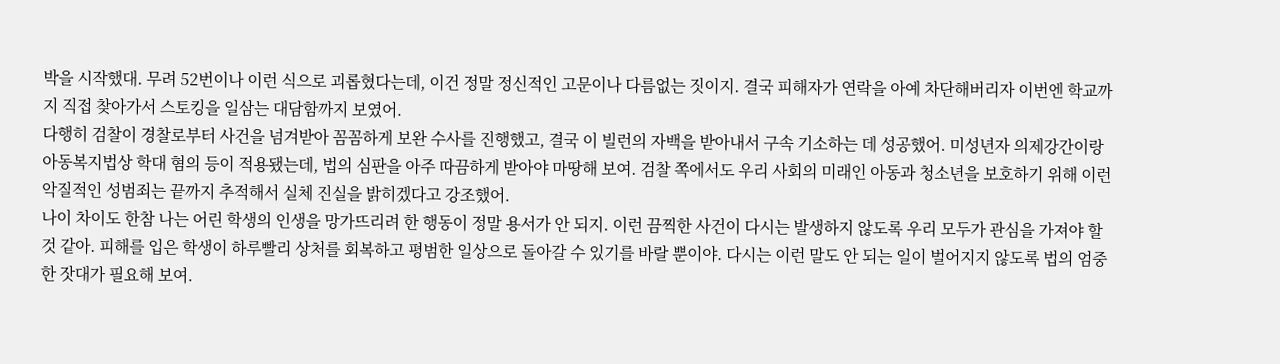박을 시작했대. 무려 52번이나 이런 식으로 괴롭혔다는데, 이건 정말 정신적인 고문이나 다름없는 짓이지. 결국 피해자가 연락을 아예 차단해버리자 이번엔 학교까지 직접 찾아가서 스토킹을 일삼는 대담함까지 보였어.
다행히 검찰이 경찰로부터 사건을 넘겨받아 꼼꼼하게 보완 수사를 진행했고, 결국 이 빌런의 자백을 받아내서 구속 기소하는 데 성공했어. 미성년자 의제강간이랑 아동복지법상 학대 혐의 등이 적용됐는데, 법의 심판을 아주 따끔하게 받아야 마땅해 보여. 검찰 쪽에서도 우리 사회의 미래인 아동과 청소년을 보호하기 위해 이런 악질적인 성범죄는 끝까지 추적해서 실체 진실을 밝히겠다고 강조했어.
나이 차이도 한참 나는 어린 학생의 인생을 망가뜨리려 한 행동이 정말 용서가 안 되지. 이런 끔찍한 사건이 다시는 발생하지 않도록 우리 모두가 관심을 가져야 할 것 같아. 피해를 입은 학생이 하루빨리 상처를 회복하고 평범한 일상으로 돌아갈 수 있기를 바랄 뿐이야. 다시는 이런 말도 안 되는 일이 벌어지지 않도록 법의 엄중한 잣대가 필요해 보여.